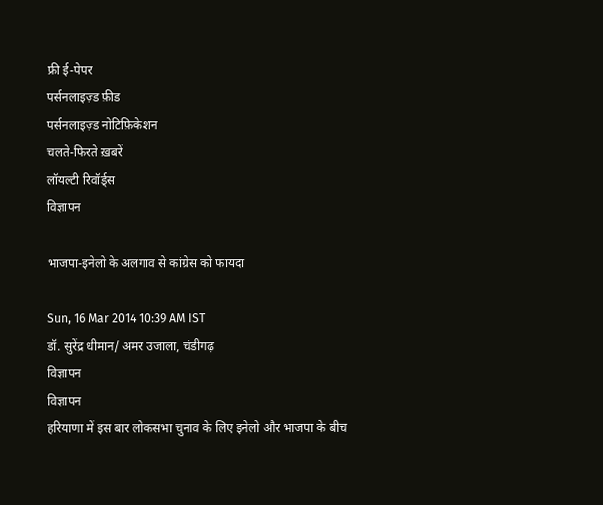फ्री ई-पेपर
पर्सनलाइज़्ड फ़ीड
पर्सनलाइज़्ड नोटिफ़िकेशन
चलते-फिरते ख़बरें
लॉयल्टी रिवॉर्ड्स
विज्ञापन

भाजपा-इनेलो के अलगाव से कांग्रेस को फायदा

Sun, 16 Mar 2014 10:39 AM IST
डॉ. सुरेंद्र धीमान/ अमर उजाला, चंडीगढ़
विज्ञापन
विज्ञापन
हरियाणा में इस बार लोकसभा चुनाव के लिए इनेलो और भाजपा के बीच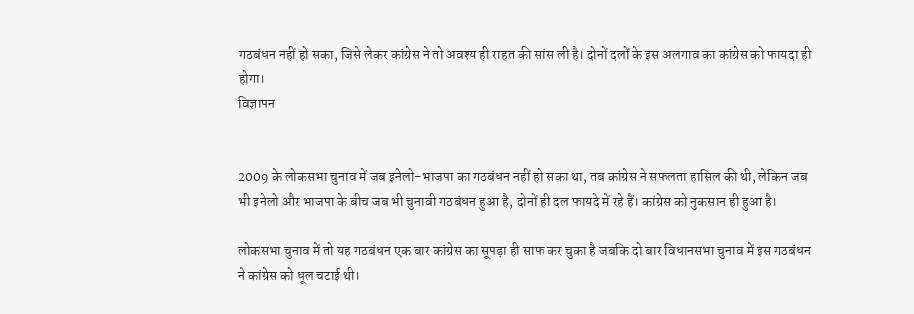गठबंधन नहीं हो सका, जिसे लेकर कांग्रेस ने तो अवश्य ही राहत की सांस ली है। दोनों दलों के इस अलगाव का कांग्रेस को फायदा ही होगा।
विज्ञापन


2009 के लोकसभा चुनाव में जब इनेलो-भाजपा का गठबंधन नहीं हो सका था, तब कांग्रेस ने सफलता हासिल की थी, लेकिन जब भी इनेलो और भाजपा के बीच जब भी चुनावी गठबंधन हुआ है, दोनों ही दल फायदे में रहे हैं। कांग्रेस को नुकसान ही हुआ है।

लोकसभा चुनाव में तो यह गठबंधन एक बार कांग्रेस का सूपड़ा ही साफ कर चुका है जबकि दो बार विधानसभा चुनाव में इस गठबंधन ने कांग्रेस को धूल चटाई थी।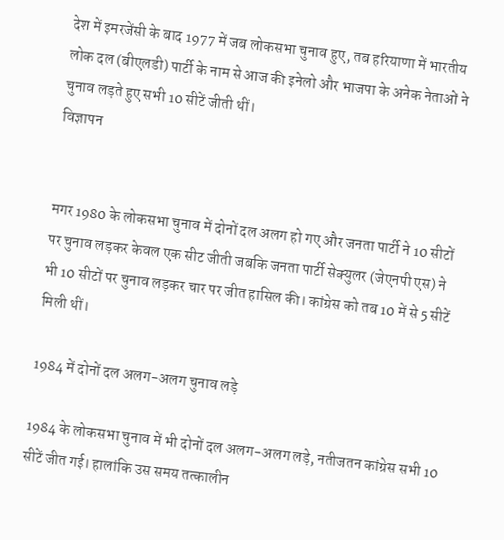देश में इमरजेंसी के बाद 1977 में जब लोकसभा चुनाव हुए, तब हरियाणा में भारतीय लोक दल (बीएलडी) पार्टी के नाम से आज की इनेलो और भाजपा के अनेक नेताओं ने चुनाव लड़ते हुए सभी 10 सीटें जीती थीं।
विज्ञापन


मगर 1980 के लोकसभा चुनाव में दोनों दल अलग हो गए और जनता पार्टी ने 10 सीटों पर चुनाव लड़कर केवल एक सीट जीती जबकि जनता पार्टी सेक्युलर (जेएनपी एस) ने भी 10 सीटों पर चुनाव लड़कर चार पर जीत हासिल की। कांग्रेस को तब 10 में से 5 सीटें मिली थीं।

1984 में दोनों दल अलग-अलग चुनाव लड़े

1984 के लोकसभा चुनाव में भी दोनों दल अलग-अलग लड़े, नतीजतन कांग्रेस सभी 10 सीटें जीत गई। हालांकि उस समय तत्कालीन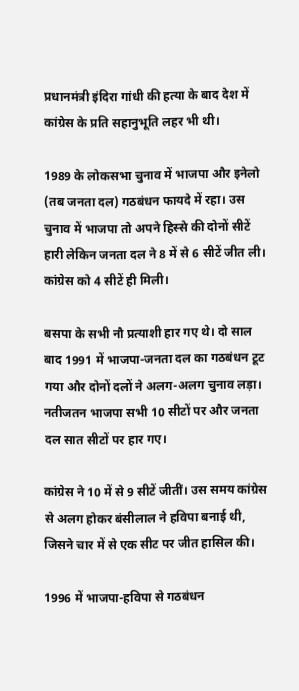प्रधानमंत्री इंदिरा गांधी की हत्या के बाद देश में कांग्रेस के प्रति सहानुभूति लहर भी थी।

1989 के लोकसभा चुनाव में भाजपा और इनेलो (तब जनता दल) गठबंधन फायदे में रहा। उस चुनाव में भाजपा तो अपने हिस्से की दोनों सीटें हारी लेकिन जनता दल ने 8 में से 6 सीटें जीत ली। कांग्रेस को 4 सीटें ही मिली।

बसपा के सभी नौ प्रत्याशी हार गए थे। दो साल बाद 1991 में भाजपा-जनता दल का गठबंधन टूट गया और दोनों दलों ने अलग-अलग चुनाव लड़ा। नतीजतन भाजपा सभी 10 सीटों पर और जनता दल सात सीटों पर हार गए।

कांग्रेस ने 10 में से 9 सीटें जीतीं। उस समय कांग्रेस से अलग होकर बंसीलाल ने हविपा बनाई थी, जिसने चार में से एक सीट पर जीत हासिल की।

1996 में भाजपा-हविपा से गठबंधन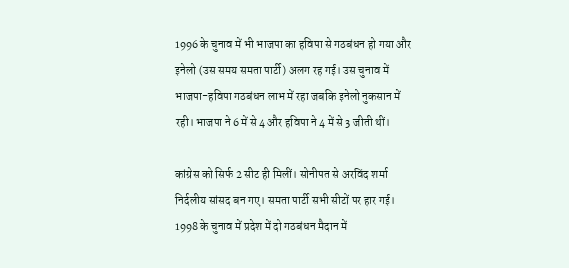1996 के चुनाव में भी भाजपा का हविपा से गठबंधन हो गया और इनेलो (उस समय समता पार्टी) अलग रह गई। उस चुनाव में भाजपा-हविपा गठबंधन लाभ में रहा जबकि इनेलो नुकसान में रही। भाजपा ने 6 में से 4 और हविपा ने 4 में से 3 जीती थीं।

कांग्रेस को सिर्फ 2 सीट ही मिलीं। सोनीपत से अरविंद शर्मा निर्दलीय सांसद बन गए। समता पार्टी सभी सीटों पर हार गई।
1998 के चुनाव में प्रदेश में दो गठबंधन मैदान में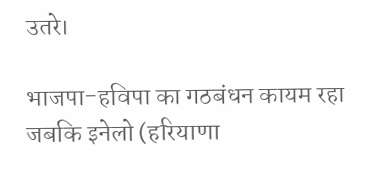उतरे।

भाजपा-हविपा का गठबंधन कायम रहा जबकि इनेलो (हरियाणा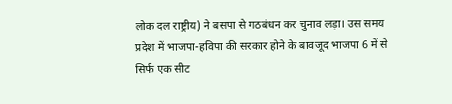लोक दल राष्ट्रीय) ने बसपा से गठबंधन कर चुनाव लड़ा। उस समय प्रदेश में भाजपा-हविपा की सरकार होने के बावजूद भाजपा 6 में से सिर्फ एक सीट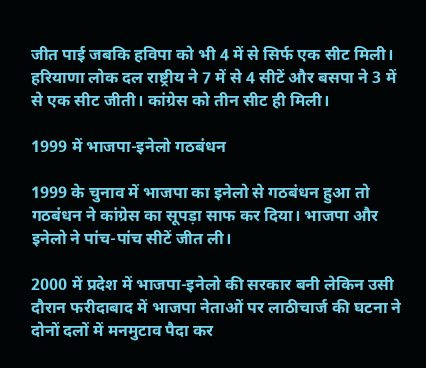जीत पाई जबकि हविपा को भी 4 में से सिर्फ एक सीट मिली। हरियाणा लोक दल राष्ट्रीय ने 7 में से 4 सीटें और बसपा ने 3 में से एक सीट जीती। कांग्रेस को तीन सीट ही मिली।

1999 में भाजपा-इनेलो गठबंधन

1999 के चुनाव में भाजपा का इनेलो से गठबंधन हुआ तो गठबंधन ने कांग्रेस का सूपड़ा साफ कर दिया। भाजपा और इनेलो ने पांच-पांच सीटें जीत ली।

2000 में प्रदेश में भाजपा-इनेलो की सरकार बनी लेकिन उसी दौरान फरीदाबाद में भाजपा नेताओं पर लाठीचार्ज की घटना ने दोनों दलों में मनमुटाव पैदा कर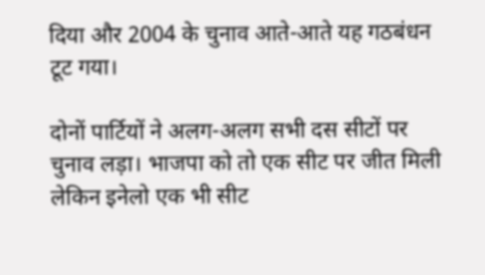दिया और 2004 के चुनाव आते-आते यह गठबंधन टूट गया।

दोनों पार्टियों ने अलग-अलग सभी दस सीटों पर चुनाव लड़ा। भाजपा को तो एक सीट पर जीत मिली लेकिन इनेलो एक भी सीट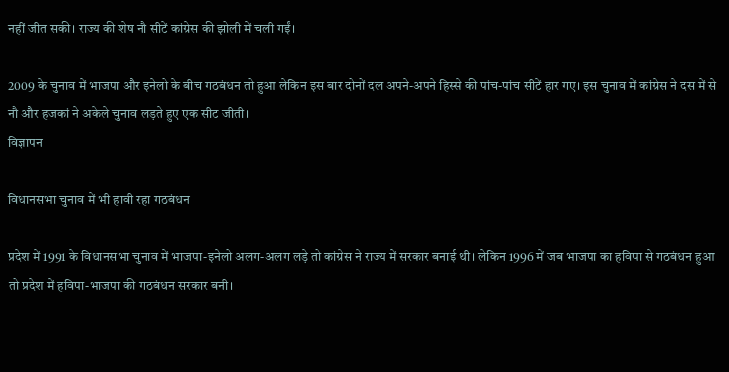नहीं जीत सकी। राज्य की शेष नौ सीटें कांग्रेस की झोली में चली गईं।

2009 के चुनाव में भाजपा और इनेलो के बीच गठबंधन तो हुआ लेकिन इस बार दोनों दल अपने-अपने हिस्से की पांच-पांच सीटें हार गए। इस चुनाव में कांग्रेस ने दस में से नौ और हजकां ने अकेले चुनाव लड़ते हुए एक सीट जीती।
विज्ञापन

विधानसभा चुनाव में भी हावी रहा गठबंधन

प्रदेश में 1991 के विधानसभा चुनाव में भाजपा-इनेलो अलग-अलग लड़े तो कांग्रेस ने राज्य में सरकार बनाई थी। लेकिन 1996 में जब भाजपा का हविपा से गठबंधन हुआ तो प्रदेश में हविपा-भाजपा की गठबंधन सरकार बनी।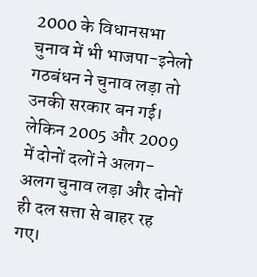2000 के विधानसभा चुनाव में भी भाजपा-इनेलो गठबंधन ने चुनाव लड़ा तो उनकी सरकार बन गई। लेकिन 2005 और 2009 में दोनों दलों ने अलग-अलग चुनाव लड़ा और दोनों ही दल सत्ता से बाहर रह गए।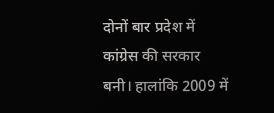दोनों बार प्रदेश में कांग्रेस की सरकार बनी। हालांकि 2009 में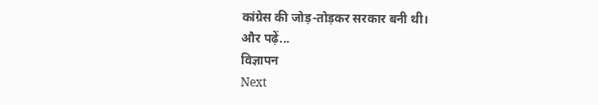कांग्रेस की जोड़-तोड़कर सरकार बनी थी।
और पढ़ें...
विज्ञापन
Next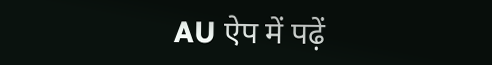AU ऐप में पढ़ें